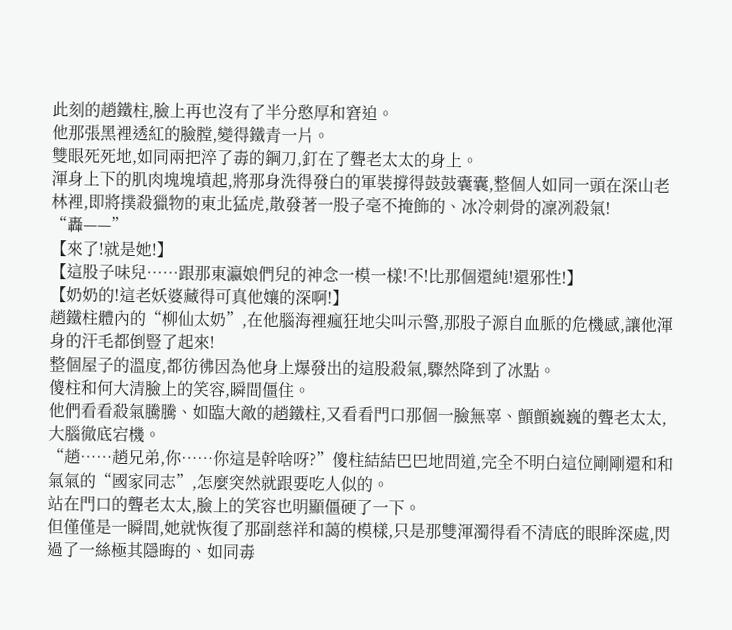此刻的趙鐵柱,臉上再也沒有了半分憨厚和窘迫。
他那張黑裡透紅的臉膛,變得鐵青一片。
雙眼死死地,如同兩把淬了毒的鋼刀,釘在了聾老太太的身上。
渾身上下的肌肉塊塊墳起,將那身洗得發白的軍裝撐得鼓鼓囊囊,整個人如同一頭在深山老林裡,即將撲殺獵物的東北猛虎,散發著一股子毫不掩飾的、冰冷刺骨的凜冽殺氣!
“轟——”
【來了!就是她!】
【這股子味兒……跟那東瀛娘們兒的神念一模一樣!不!比那個還純!還邪性!】
【奶奶的!這老妖婆藏得可真他孃的深啊!】
趙鐵柱體內的“柳仙太奶”,在他腦海裡瘋狂地尖叫示警,那股子源自血脈的危機感,讓他渾身的汗毛都倒豎了起來!
整個屋子的溫度,都彷彿因為他身上爆發出的這股殺氣,驟然降到了冰點。
傻柱和何大清臉上的笑容,瞬間僵住。
他們看看殺氣騰騰、如臨大敵的趙鐵柱,又看看門口那個一臉無辜、顫顫巍巍的聾老太太,大腦徹底宕機。
“趙……趙兄弟,你……你這是幹啥呀?”傻柱結結巴巴地問道,完全不明白這位剛剛還和和氣氣的“國家同志”,怎麼突然就跟要吃人似的。
站在門口的聾老太太,臉上的笑容也明顯僵硬了一下。
但僅僅是一瞬間,她就恢復了那副慈祥和藹的模樣,只是那雙渾濁得看不清底的眼眸深處,閃過了一絲極其隱晦的、如同毒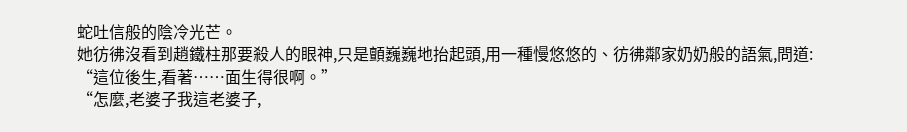蛇吐信般的陰冷光芒。
她彷彿沒看到趙鐵柱那要殺人的眼神,只是顫巍巍地抬起頭,用一種慢悠悠的、彷彿鄰家奶奶般的語氣,問道:
“這位後生,看著……面生得很啊。”
“怎麼,老婆子我這老婆子,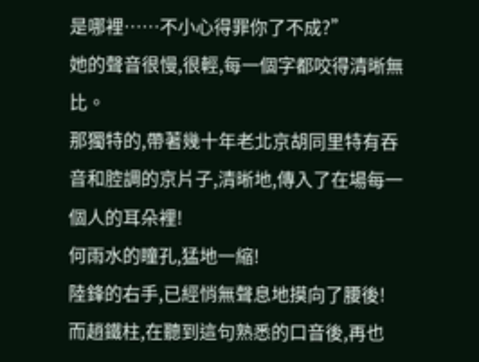是哪裡……不小心得罪你了不成?”
她的聲音很慢,很輕,每一個字都咬得清晰無比。
那獨特的,帶著幾十年老北京胡同里特有吞音和腔調的京片子,清晰地,傳入了在場每一個人的耳朵裡!
何雨水的瞳孔,猛地一縮!
陸鋒的右手,已經悄無聲息地摸向了腰後!
而趙鐵柱,在聽到這句熟悉的口音後,再也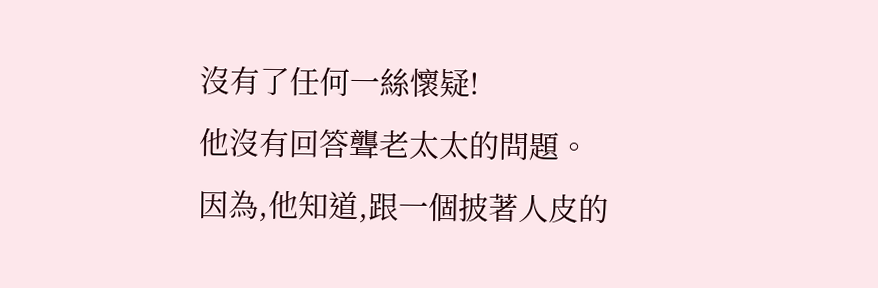沒有了任何一絲懷疑!
他沒有回答聾老太太的問題。
因為,他知道,跟一個披著人皮的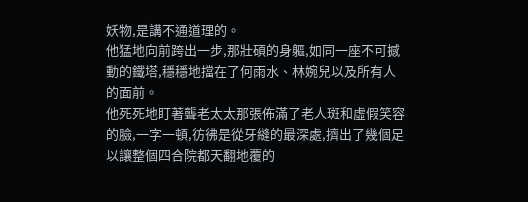妖物,是講不通道理的。
他猛地向前跨出一步,那壯碩的身軀,如同一座不可撼動的鐵塔,穩穩地擋在了何雨水、林婉兒以及所有人的面前。
他死死地盯著聾老太太那張佈滿了老人斑和虛假笑容的臉,一字一頓,彷彿是從牙縫的最深處,擠出了幾個足以讓整個四合院都天翻地覆的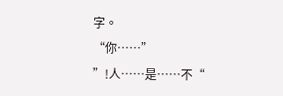字。
“你……”
”!人……是……不“